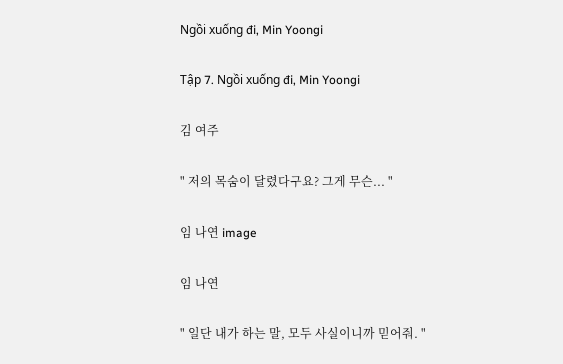Ngồi xuống đi, Min Yoongi

Tập 7. Ngồi xuống đi, Min Yoongi

김 여주

" 저의 목숨이 달렸다구요? 그게 무슨... "

임 나연 image

임 나연

" 일단 내가 하는 말, 모두 사실이니까 믿어줘. "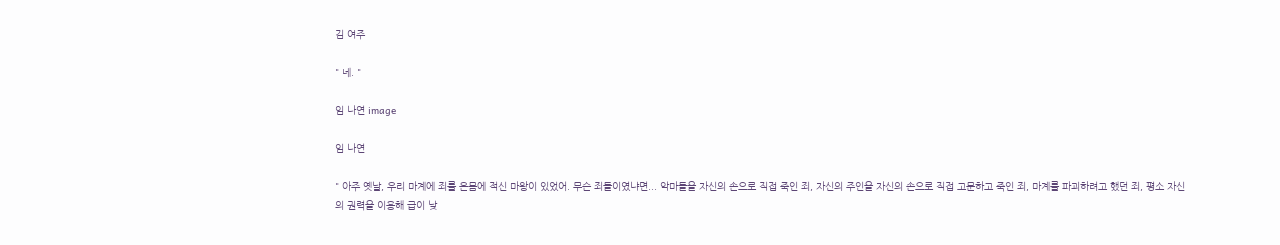김 여주

" 네. "

임 나연 image

임 나연

" 아주 옛날, 우리 마계에 죄를 온몸에 적신 마왕이 있었어. 무슨 죄들이였냐면... 악마들을 자신의 손으로 직접 죽인 죄, 자신의 주인을 자신의 손으로 직접 고문하고 죽인 죄, 마계를 파괴하려고 했던 죄, 평소 자신의 권력을 이용해 급이 낮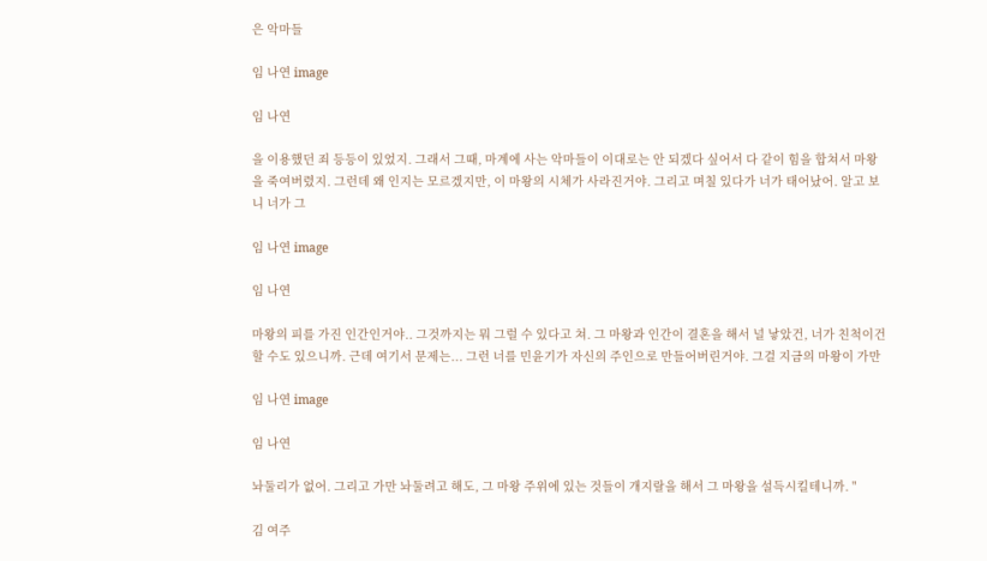은 악마들

임 나연 image

임 나연

을 이용했던 죄 등등이 있었지. 그래서 그때, 마계에 사는 악마들이 이대로는 안 되겠다 싶어서 다 같이 힘을 합쳐서 마왕을 죽여버렸지. 그런데 왜 인지는 모르겠지만, 이 마왕의 시체가 사라진거야. 그리고 며칠 있다가 너가 태어났어. 알고 보니 너가 그

임 나연 image

임 나연

마왕의 피를 가진 인간인거야.. 그것까지는 뭐 그럴 수 있다고 쳐. 그 마왕과 인간이 결혼을 해서 널 낳았건, 너가 친척이건 할 수도 있으니까. 근데 여기서 문제는... 그런 너를 민윤기가 자신의 주인으로 만들어버린거야. 그걸 지금의 마왕이 가만

임 나연 image

임 나연

놔둘리가 없어. 그리고 가만 놔둘려고 해도, 그 마왕 주위에 있는 것들이 개지랄을 해서 그 마왕을 설득시킬테니까. "

김 여주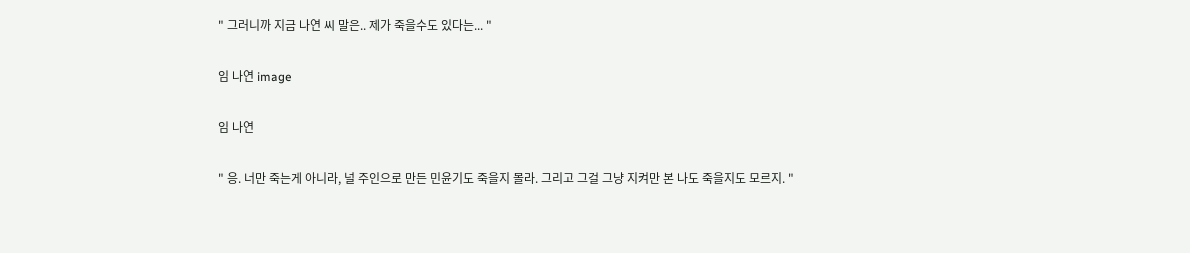" 그러니까 지금 나연 씨 말은.. 제가 죽을수도 있다는... "

임 나연 image

임 나연

" 응. 너만 죽는게 아니라, 널 주인으로 만든 민윤기도 죽을지 몰라. 그리고 그걸 그냥 지켜만 본 나도 죽을지도 모르지. "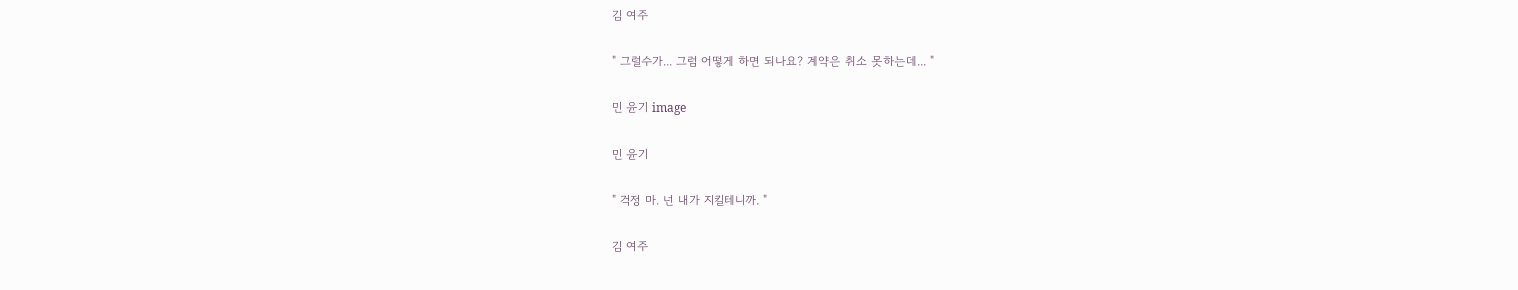김 여주

" 그럴수가... 그럼 어떻게 하면 되나요? 계약은 취소 못하는데... "

민 윤기 image

민 윤기

" 걱정 마. 넌 내가 지킬테니까. "

김 여주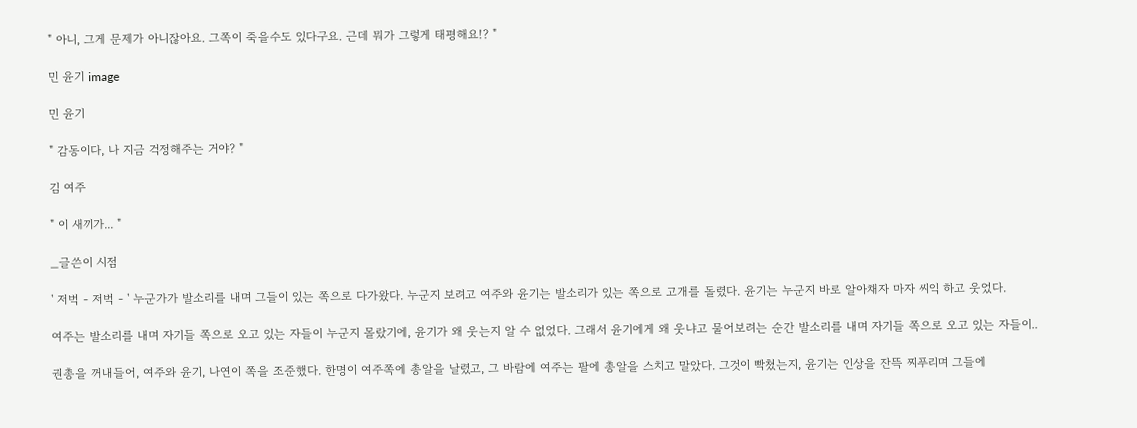" 아니, 그게 문제가 아니잖아요. 그쪽이 죽을수도 있다구요. 근데 뭐가 그렇게 태평해요!? "

민 윤기 image

민 윤기

" 감동이다, 나 지금 걱정해주는 거야? "

김 여주

" 이 새끼가... "

_글쓴이 시점

' 저벅 - 저벅 - ' 누군가가 발소리를 내며 그들이 있는 쪽으로 다가왔다. 누군지 보려고 여주와 윤기는 발소리가 있는 쪽으로 고개를 돌렸다. 윤기는 누군지 바로 알아채자 마자 씨익 하고 웃었다.

여주는 발소리를 내며 자기들 쪽으로 오고 있는 자들이 누군지 몰랐기에, 윤기가 왜 웃는지 알 수 없었다. 그래서 윤기에게 왜 웃냐고 물어보려는 순간 발소리를 내며 자기들 쪽으로 오고 있는 자들이..

권총을 꺼내들어, 여주와 윤기, 나연이 쪽을 조준했다. 한명이 여주쪽에 총알을 날렸고, 그 바람에 여주는 팔에 총알을 스치고 말았다. 그것이 빡쳤는지, 윤기는 인상을 잔뜩 찌푸리며 그들에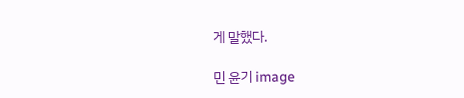게 말했다.

민 윤기 image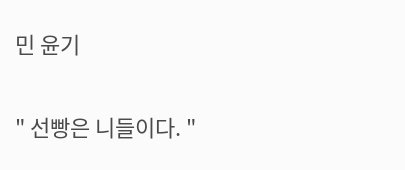민 윤기

" 선빵은 니들이다. "